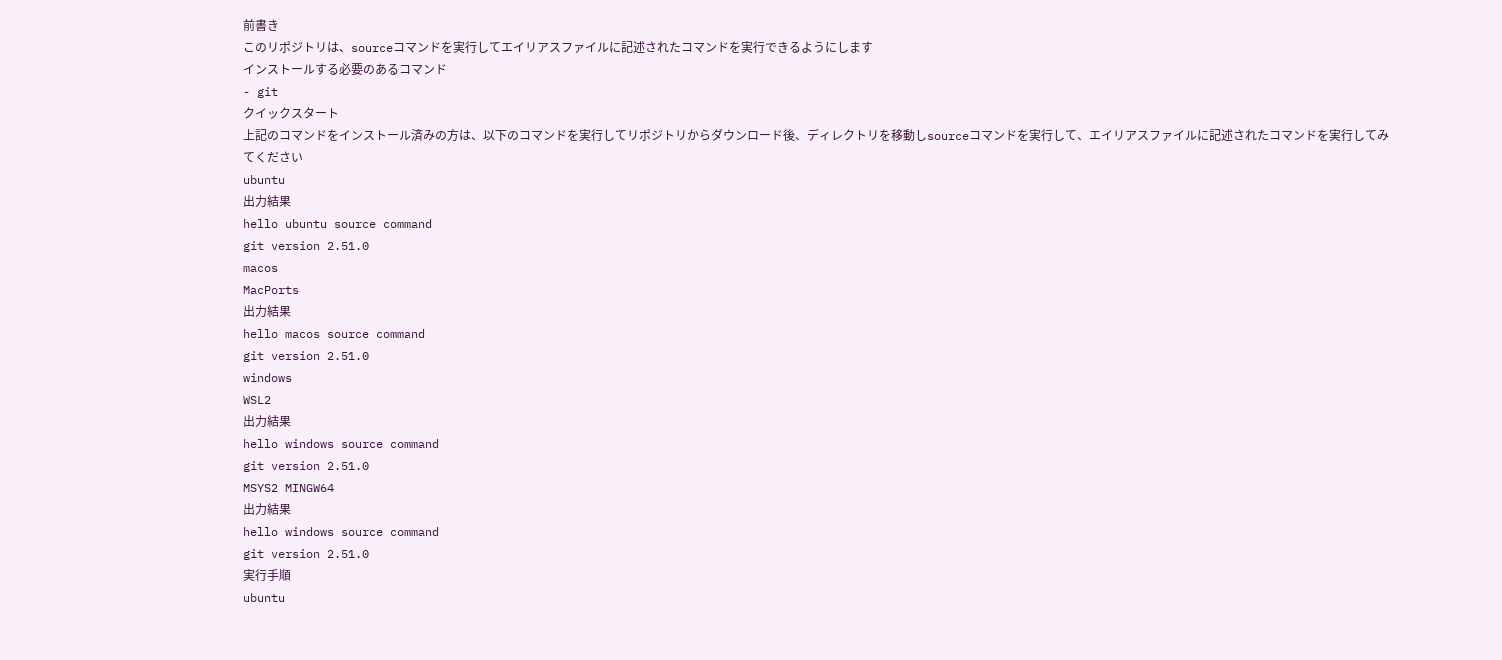前書き
このリポジトリは、sourceコマンドを実行してエイリアスファイルに記述されたコマンドを実行できるようにします
インストールする必要のあるコマンド
- git
クイックスタート
上記のコマンドをインストール済みの方は、以下のコマンドを実行してリポジトリからダウンロード後、ディレクトリを移動しsourceコマンドを実行して、エイリアスファイルに記述されたコマンドを実行してみてください
ubuntu
出力結果
hello ubuntu source command
git version 2.51.0
macos
MacPorts
出力結果
hello macos source command
git version 2.51.0
windows
WSL2
出力結果
hello windows source command
git version 2.51.0
MSYS2 MINGW64
出力結果
hello windows source command
git version 2.51.0
実行手順
ubuntu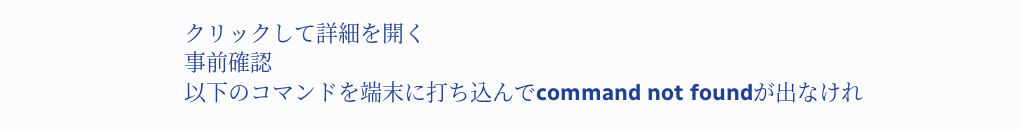クリックして詳細を開く
事前確認
以下のコマンドを端末に打ち込んでcommand not foundが出なけれ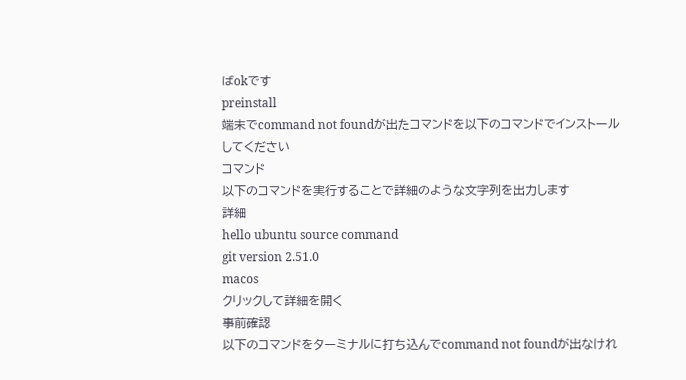ばokです
preinstall
端末でcommand not foundが出たコマンドを以下のコマンドでインストールしてください
コマンド
以下のコマンドを実行することで詳細のような文字列を出力します
詳細
hello ubuntu source command
git version 2.51.0
macos
クリックして詳細を開く
事前確認
以下のコマンドをターミナルに打ち込んでcommand not foundが出なけれ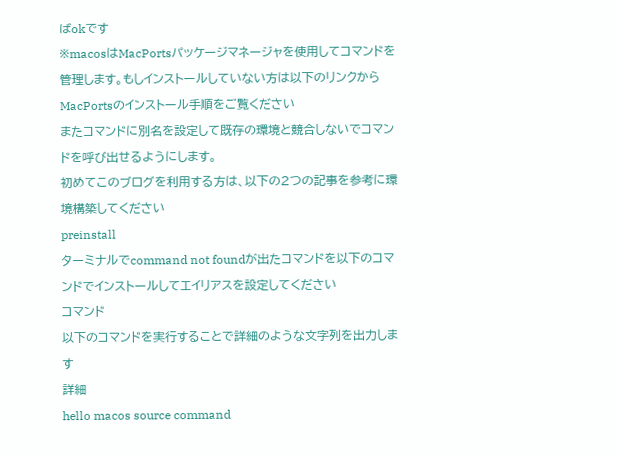ばokです
※macosはMacPortsパッケージマネージャを使用してコマンドを管理します。もしインストールしていない方は以下のリンクからMacPortsのインストール手順をご覧ください
またコマンドに別名を設定して既存の環境と競合しないでコマンドを呼び出せるようにします。
初めてこのブログを利用する方は、以下の2つの記事を参考に環境構築してください
preinstall
ターミナルでcommand not foundが出たコマンドを以下のコマンドでインストールしてエイリアスを設定してください
コマンド
以下のコマンドを実行することで詳細のような文字列を出力します
詳細
hello macos source command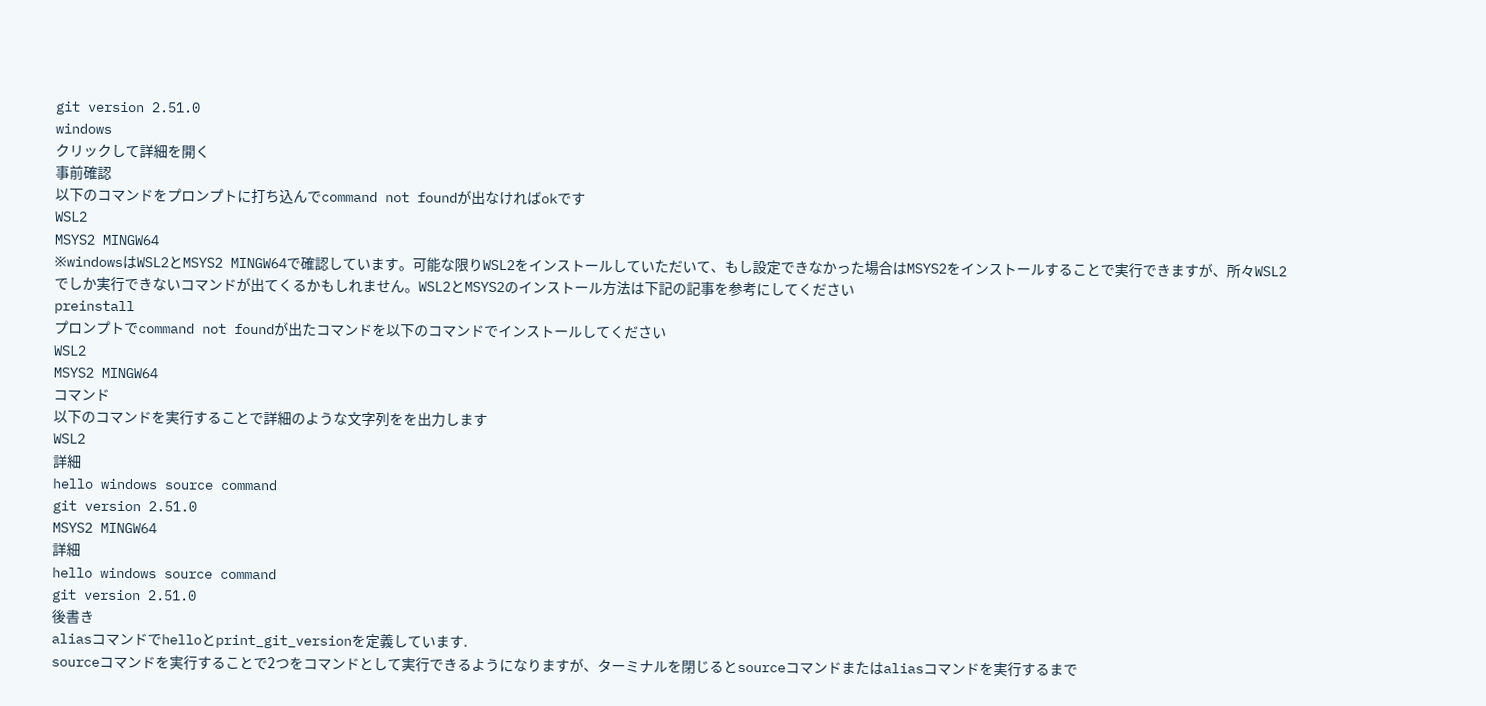git version 2.51.0
windows
クリックして詳細を開く
事前確認
以下のコマンドをプロンプトに打ち込んでcommand not foundが出なければokです
WSL2
MSYS2 MINGW64
※windowsはWSL2とMSYS2 MINGW64で確認しています。可能な限りWSL2をインストールしていただいて、もし設定できなかった場合はMSYS2をインストールすることで実行できますが、所々WSL2でしか実行できないコマンドが出てくるかもしれません。WSL2とMSYS2のインストール方法は下記の記事を参考にしてください
preinstall
プロンプトでcommand not foundが出たコマンドを以下のコマンドでインストールしてください
WSL2
MSYS2 MINGW64
コマンド
以下のコマンドを実行することで詳細のような文字列をを出力します
WSL2
詳細
hello windows source command
git version 2.51.0
MSYS2 MINGW64
詳細
hello windows source command
git version 2.51.0
後書き
aliasコマンドでhelloとprint_git_versionを定義しています.
sourceコマンドを実行することで2つをコマンドとして実行できるようになりますが、ターミナルを閉じるとsourceコマンドまたはaliasコマンドを実行するまで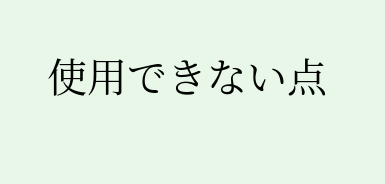使用できない点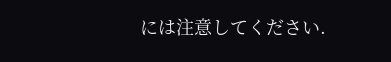には注意してください.